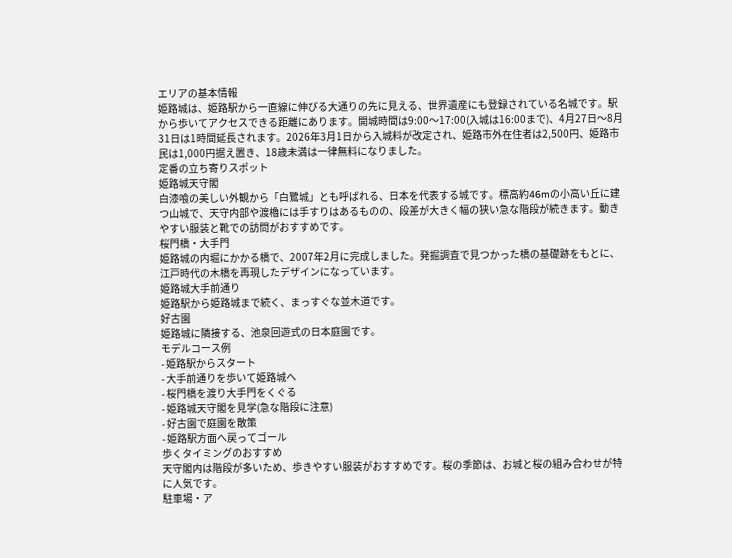エリアの基本情報
姫路城は、姫路駅から一直線に伸びる大通りの先に見える、世界遺産にも登録されている名城です。駅から歩いてアクセスできる距離にあります。開城時間は9:00〜17:00(入城は16:00まで)、4月27日〜8月31日は1時間延長されます。2026年3月1日から入城料が改定され、姫路市外在住者は2,500円、姫路市民は1,000円据え置き、18歳未満は一律無料になりました。
定番の立ち寄りスポット
姫路城天守閣
白漆喰の美しい外観から「白鷺城」とも呼ばれる、日本を代表する城です。標高約46mの小高い丘に建つ山城で、天守内部や渡櫓には手すりはあるものの、段差が大きく幅の狭い急な階段が続きます。動きやすい服装と靴での訪問がおすすめです。
桜門橋・大手門
姫路城の内堀にかかる橋で、2007年2月に完成しました。発掘調査で見つかった橋の基礎跡をもとに、江戸時代の木橋を再現したデザインになっています。
姫路城大手前通り
姫路駅から姫路城まで続く、まっすぐな並木道です。
好古園
姫路城に隣接する、池泉回遊式の日本庭園です。
モデルコース例
- 姫路駅からスタート
- 大手前通りを歩いて姫路城へ
- 桜門橋を渡り大手門をくぐる
- 姫路城天守閣を見学(急な階段に注意)
- 好古園で庭園を散策
- 姫路駅方面へ戻ってゴール
歩くタイミングのおすすめ
天守閣内は階段が多いため、歩きやすい服装がおすすめです。桜の季節は、お城と桜の組み合わせが特に人気です。
駐車場・ア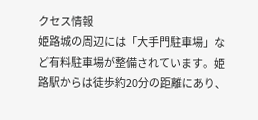クセス情報
姫路城の周辺には「大手門駐車場」など有料駐車場が整備されています。姫路駅からは徒歩約20分の距離にあり、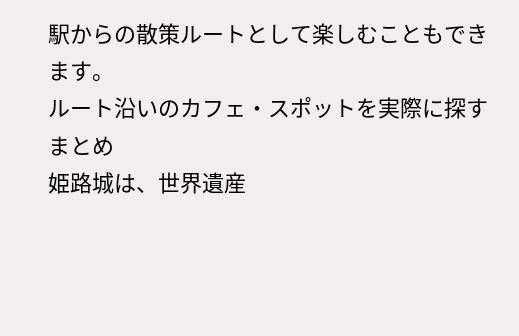駅からの散策ルートとして楽しむこともできます。
ルート沿いのカフェ・スポットを実際に探す
まとめ
姫路城は、世界遺産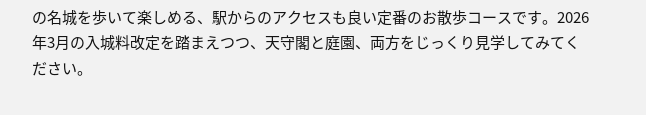の名城を歩いて楽しめる、駅からのアクセスも良い定番のお散歩コースです。2026年3月の入城料改定を踏まえつつ、天守閣と庭園、両方をじっくり見学してみてください。